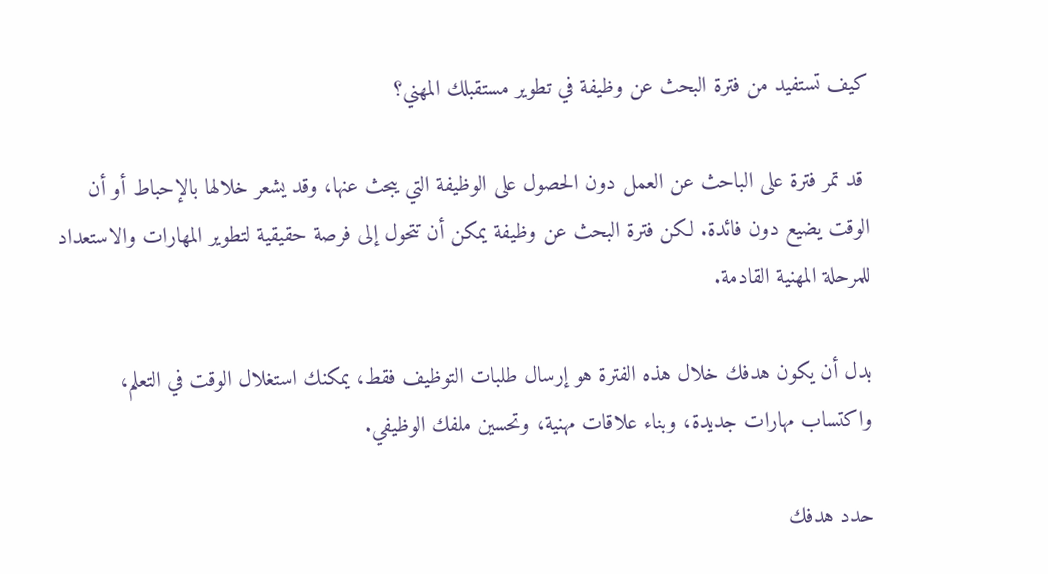كيف تستفيد من فترة البحث عن وظيفة في تطوير مستقبلك المهني؟

 قد تمر فترة على الباحث عن العمل دون الحصول على الوظيفة التي يبحث عنها، وقد يشعر خلالها بالإحباط أو أن الوقت يضيع دون فائدة. لكن فترة البحث عن وظيفة يمكن أن تتحول إلى فرصة حقيقية لتطوير المهارات والاستعداد للمرحلة المهنية القادمة.

بدل أن يكون هدفك خلال هذه الفترة هو إرسال طلبات التوظيف فقط، يمكنك استغلال الوقت في التعلم، واكتساب مهارات جديدة، وبناء علاقات مهنية، وتحسين ملفك الوظيفي.

حدد هدفك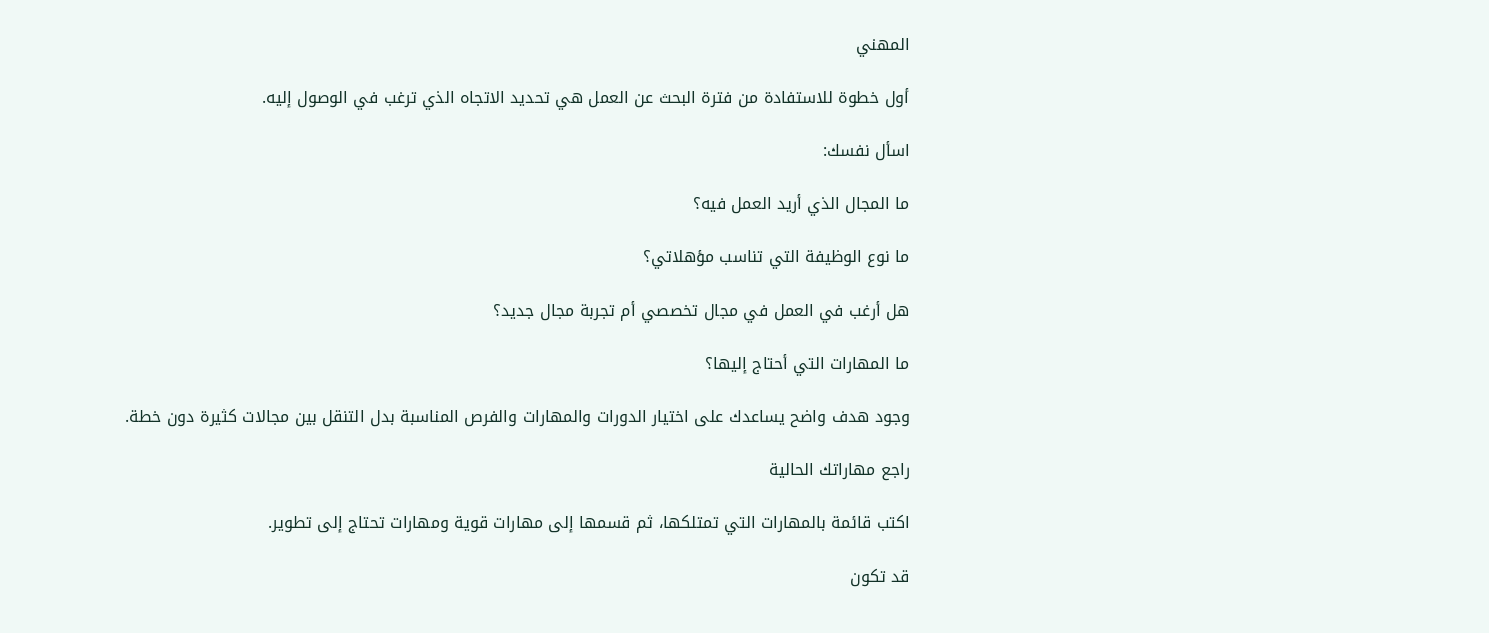المهني

أول خطوة للاستفادة من فترة البحث عن العمل هي تحديد الاتجاه الذي ترغب في الوصول إليه.

اسأل نفسك:

ما المجال الذي أريد العمل فيه؟

ما نوع الوظيفة التي تناسب مؤهلاتي؟

هل أرغب في العمل في مجال تخصصي أم تجربة مجال جديد؟

ما المهارات التي أحتاج إليها؟

وجود هدف واضح يساعدك على اختيار الدورات والمهارات والفرص المناسبة بدل التنقل بين مجالات كثيرة دون خطة.

راجع مهاراتك الحالية

اكتب قائمة بالمهارات التي تمتلكها، ثم قسمها إلى مهارات قوية ومهارات تحتاج إلى تطوير.

قد تكون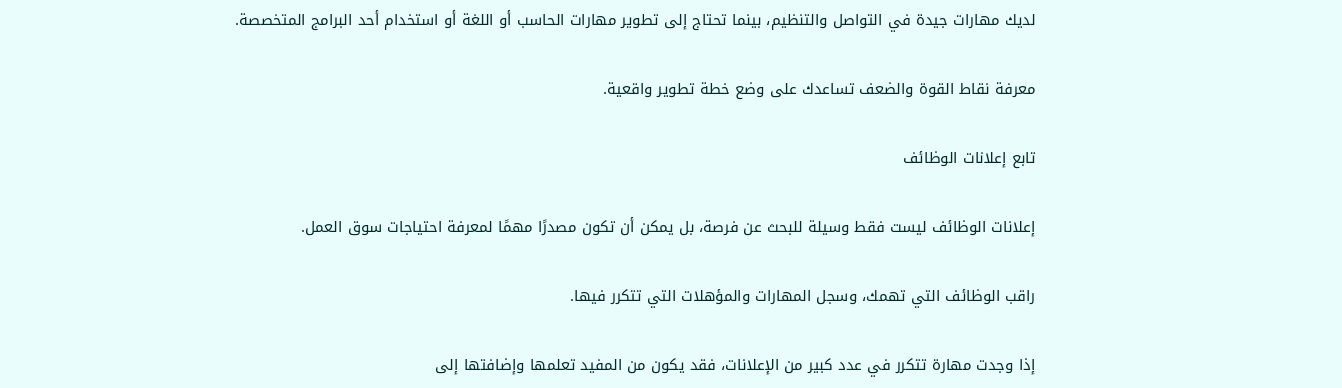لديك مهارات جيدة في التواصل والتنظيم، بينما تحتاج إلى تطوير مهارات الحاسب أو اللغة أو استخدام أحد البرامج المتخصصة.

معرفة نقاط القوة والضعف تساعدك على وضع خطة تطوير واقعية.

تابع إعلانات الوظائف

إعلانات الوظائف ليست فقط وسيلة للبحث عن فرصة، بل يمكن أن تكون مصدرًا مهمًا لمعرفة احتياجات سوق العمل.

راقب الوظائف التي تهمك، وسجل المهارات والمؤهلات التي تتكرر فيها.

إذا وجدت مهارة تتكرر في عدد كبير من الإعلانات، فقد يكون من المفيد تعلمها وإضافتها إلى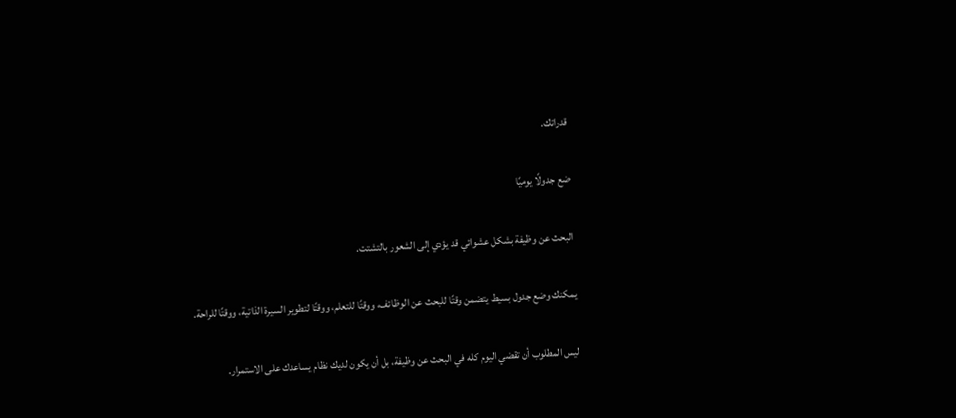قدراتك.

ضع جدولًا يوميًا

البحث عن وظيفة بشكل عشوائي قد يؤدي إلى الشعور بالتشتت.

يمكنك وضع جدول بسيط يتضمن وقتًا للبحث عن الوظائف، ووقتًا للتعلم، ووقتًا لتطوير السيرة الذاتية، ووقتًا للراحة.

ليس المطلوب أن تقضي اليوم كله في البحث عن وظيفة، بل أن يكون لديك نظام يساعدك على الاستمرار.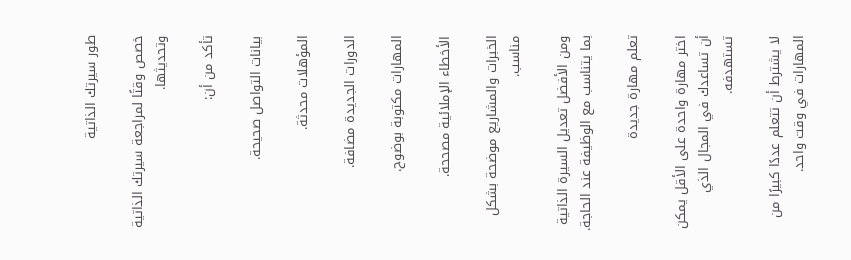طور سيرتك الذاتية

خصص وقتًا لمراجعة سيرتك الذاتية وتحديثها.

تأكد من أن:

بيانات التواصل صحيحة.

المؤهلات محدثة.

الدورات الجديدة مضافة.

المهارات مكتوبة بوضوح.

الأخطاء الإملائية مصححة.

الخبرات والمشاريع موضحة بشكل مناسب.

ومن الأفضل تعديل السيرة الذاتية بما يتناسب مع الوظيفة عند الحاجة.

تعلم مهارة جديدة

اختر مهارة واحدة على الأقل يمكن أن تساعدك في المجال الذي تستهدفه.

لا يشترط أن تتعلم عددًا كبيرًا من المهارات في وقت واحد.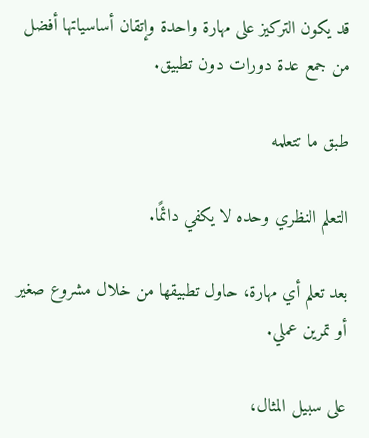قد يكون التركيز على مهارة واحدة وإتقان أساسياتها أفضل من جمع عدة دورات دون تطبيق.

طبق ما تتعلمه

التعلم النظري وحده لا يكفي دائمًا.

بعد تعلم أي مهارة، حاول تطبيقها من خلال مشروع صغير أو تمرين عملي.

على سبيل المثال،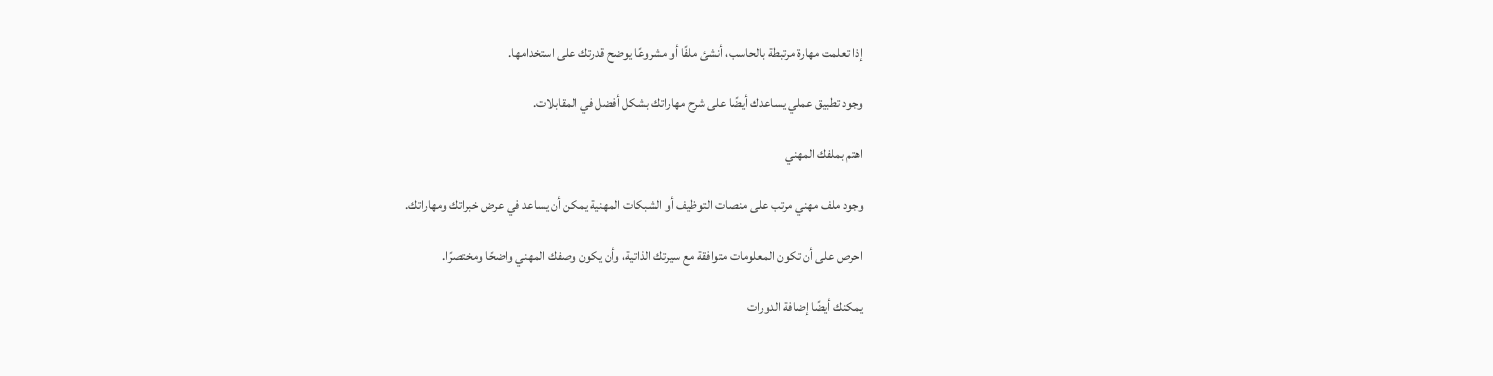إذا تعلمت مهارة مرتبطة بالحاسب، أنشئ ملفًا أو مشروعًا يوضح قدرتك على استخدامها.

وجود تطبيق عملي يساعدك أيضًا على شرح مهاراتك بشكل أفضل في المقابلات.

اهتم بملفك المهني

وجود ملف مهني مرتب على منصات التوظيف أو الشبكات المهنية يمكن أن يساعد في عرض خبراتك ومهاراتك.

احرص على أن تكون المعلومات متوافقة مع سيرتك الذاتية، وأن يكون وصفك المهني واضحًا ومختصرًا.

يمكنك أيضًا إضافة الدورات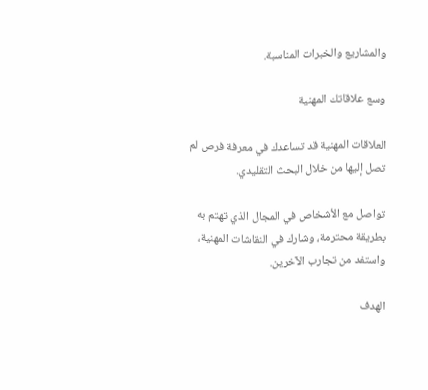والمشاريع والخبرات المناسبة.

وسع علاقاتك المهنية

العلاقات المهنية قد تساعدك في معرفة فرص لم تصل إليها من خلال البحث التقليدي.

تواصل مع الأشخاص في المجال الذي تهتم به بطريقة محترمة، وشارك في النقاشات المهنية، واستفد من تجارب الآخرين.

الهدف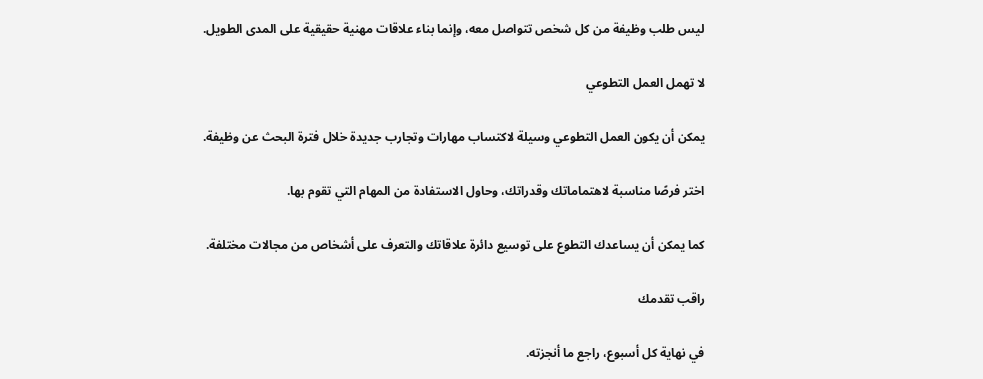ليس طلب وظيفة من كل شخص تتواصل معه، وإنما بناء علاقات مهنية حقيقية على المدى الطويل.

لا تهمل العمل التطوعي

يمكن أن يكون العمل التطوعي وسيلة لاكتساب مهارات وتجارب جديدة خلال فترة البحث عن وظيفة.

اختر فرصًا مناسبة لاهتماماتك وقدراتك، وحاول الاستفادة من المهام التي تقوم بها.

كما يمكن أن يساعدك التطوع على توسيع دائرة علاقاتك والتعرف على أشخاص من مجالات مختلفة.

راقب تقدمك

في نهاية كل أسبوع، راجع ما أنجزته.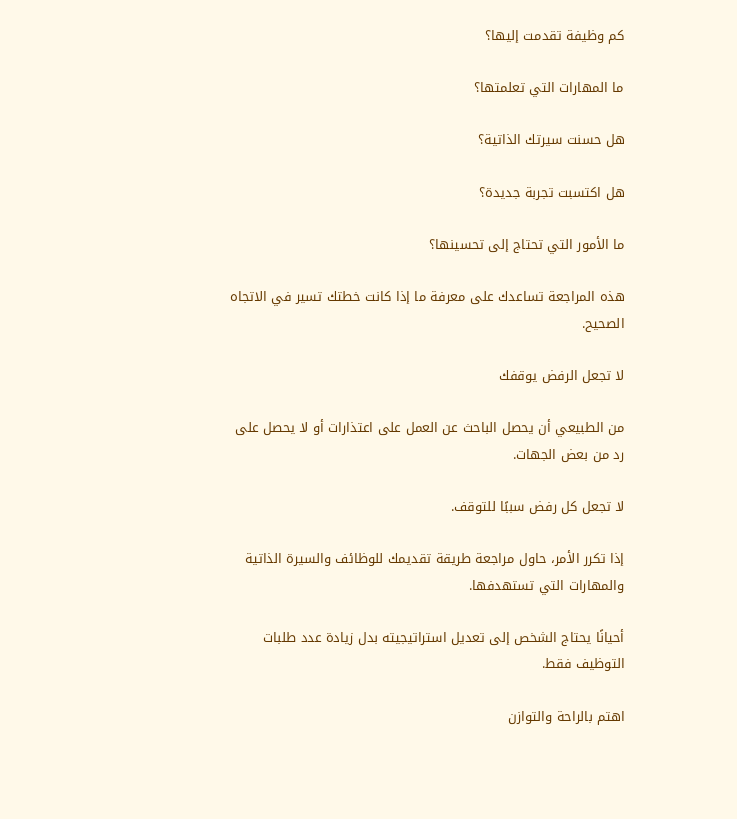كم وظيفة تقدمت إليها؟

ما المهارات التي تعلمتها؟

هل حسنت سيرتك الذاتية؟

هل اكتسبت تجربة جديدة؟

ما الأمور التي تحتاج إلى تحسينها؟

هذه المراجعة تساعدك على معرفة ما إذا كانت خطتك تسير في الاتجاه الصحيح.

لا تجعل الرفض يوقفك

من الطبيعي أن يحصل الباحث عن العمل على اعتذارات أو لا يحصل على رد من بعض الجهات.

لا تجعل كل رفض سببًا للتوقف.

إذا تكرر الأمر، حاول مراجعة طريقة تقديمك للوظائف والسيرة الذاتية والمهارات التي تستهدفها.

أحيانًا يحتاج الشخص إلى تعديل استراتيجيته بدل زيادة عدد طلبات التوظيف فقط.

اهتم بالراحة والتوازن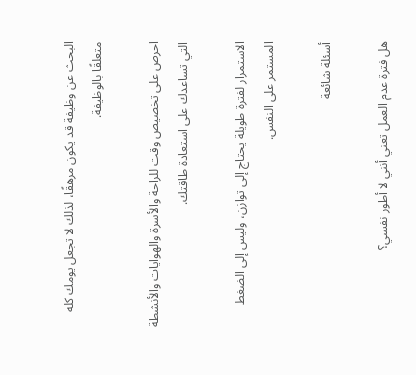البحث عن وظيفة قد يكون مرهقًا، لذلك لا تجعل يومك كله متعلقًا بالوظيفة.

احرص على تخصيص وقت للراحة والأسرة والهوايات والأنشطة التي تساعدك على استعادة طاقتك.

الاستمرار لفترة طويلة يحتاج إلى توازن، وليس إلى الضغط المستمر على النفس.

أسئلة شائعة

هل فترة عدم العمل تعني أنني لا أطور نفسي؟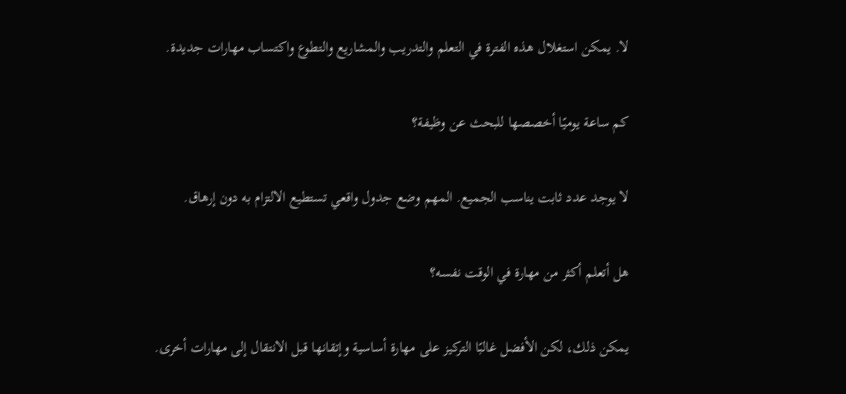لا. يمكن استغلال هذه الفترة في التعلم والتدريب والمشاريع والتطوع واكتساب مهارات جديدة.

كم ساعة يوميًا أخصصها للبحث عن وظيفة؟

لا يوجد عدد ثابت يناسب الجميع. المهم وضع جدول واقعي تستطيع الالتزام به دون إرهاق.

هل أتعلم أكثر من مهارة في الوقت نفسه؟

يمكن ذلك، لكن الأفضل غالبًا التركيز على مهارة أساسية وإتقانها قبل الانتقال إلى مهارات أخرى.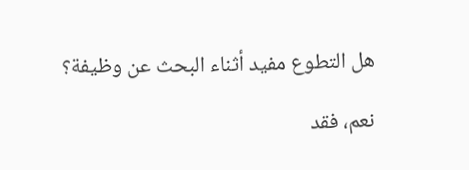هل التطوع مفيد أثناء البحث عن وظيفة؟

نعم، فقد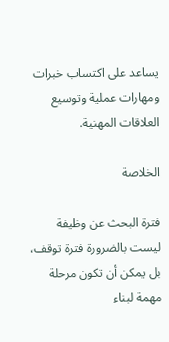يساعد على اكتساب خبرات ومهارات عملية وتوسيع العلاقات المهنية.

الخلاصة

فترة البحث عن وظيفة ليست بالضرورة فترة توقف، بل يمكن أن تكون مرحلة مهمة لبناء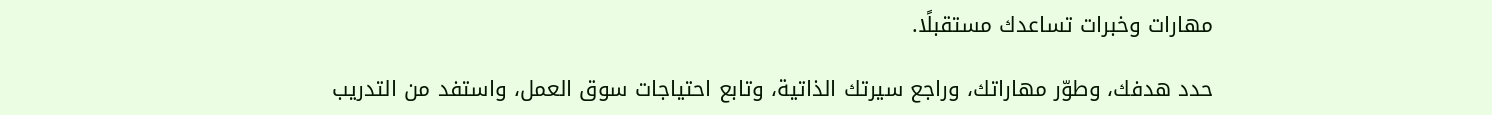مهارات وخبرات تساعدك مستقبلًا.

حدد هدفك، وطوّر مهاراتك، وراجع سيرتك الذاتية، وتابع احتياجات سوق العمل، واستفد من التدريب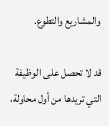والمشاريع والتطوع.

قد لا تحصل على الوظيفة التي تريدها من أول محاولة،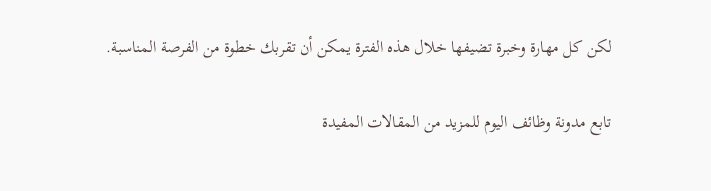لكن كل مهارة وخبرة تضيفها خلال هذه الفترة يمكن أن تقربك خطوة من الفرصة المناسبة.

تابع مدونة وظائف اليوم للمزيد من المقالات المفيدة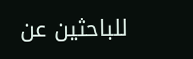للباحثين عن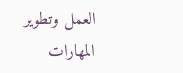العمل وتطوير المهارات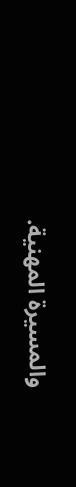والمسيرة المهنية.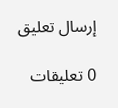إرسال تعليق

0 تعليقات